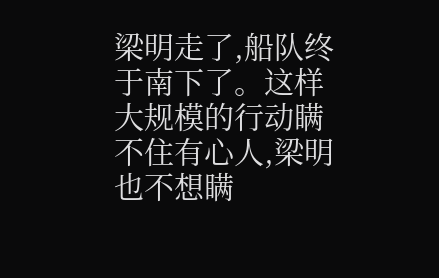梁明走了,船队终于南下了。这样大规模的行动瞒不住有心人,梁明也不想瞒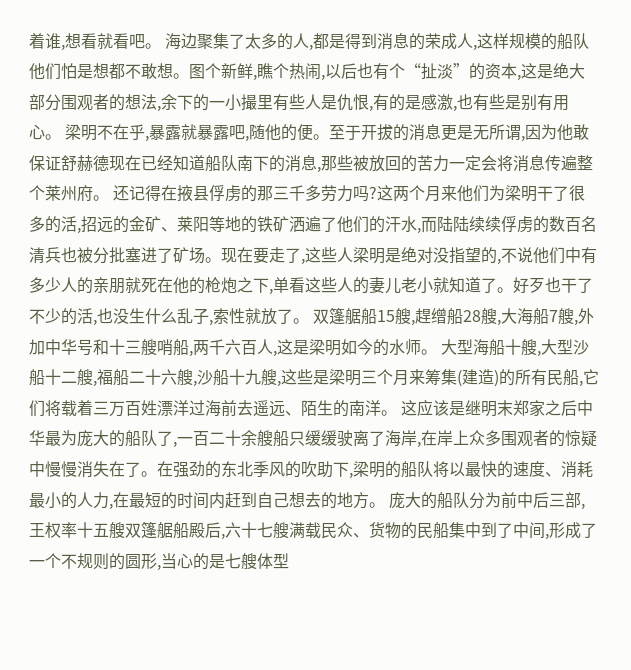着谁,想看就看吧。 海边聚集了太多的人,都是得到消息的荣成人,这样规模的船队他们怕是想都不敢想。图个新鲜,瞧个热闹,以后也有个“扯淡”的资本,这是绝大部分围观者的想法,余下的一小撮里有些人是仇恨,有的是感激,也有些是别有用心。 梁明不在乎,暴露就暴露吧,随他的便。至于开拔的消息更是无所谓,因为他敢保证舒赫德现在已经知道船队南下的消息,那些被放回的苦力一定会将消息传遍整个莱州府。 还记得在掖县俘虏的那三千多劳力吗?这两个月来他们为梁明干了很多的活,招远的金矿、莱阳等地的铁矿洒遍了他们的汗水,而陆陆续续俘虏的数百名清兵也被分批塞进了矿场。现在要走了,这些人梁明是绝对没指望的,不说他们中有多少人的亲朋就死在他的枪炮之下,单看这些人的妻儿老小就知道了。好歹也干了不少的活,也没生什么乱子,索性就放了。 双篷艍船15艘,趕缯船28艘,大海船7艘,外加中华号和十三艘哨船,两千六百人,这是梁明如今的水师。 大型海船十艘,大型沙船十二艘,福船二十六艘,沙船十九艘,这些是梁明三个月来筹集(建造)的所有民船,它们将载着三万百姓漂洋过海前去遥远、陌生的南洋。 这应该是继明末郑家之后中华最为庞大的船队了,一百二十余艘船只缓缓驶离了海岸,在岸上众多围观者的惊疑中慢慢消失在了。在强劲的东北季风的吹助下,梁明的船队将以最快的速度、消耗最小的人力,在最短的时间内赶到自己想去的地方。 庞大的船队分为前中后三部,王权率十五艘双篷艍船殿后,六十七艘满载民众、货物的民船集中到了中间,形成了一个不规则的圆形,当心的是七艘体型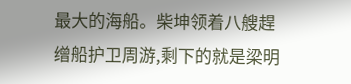最大的海船。柴坤领着八艘趕缯船护卫周游,剩下的就是梁明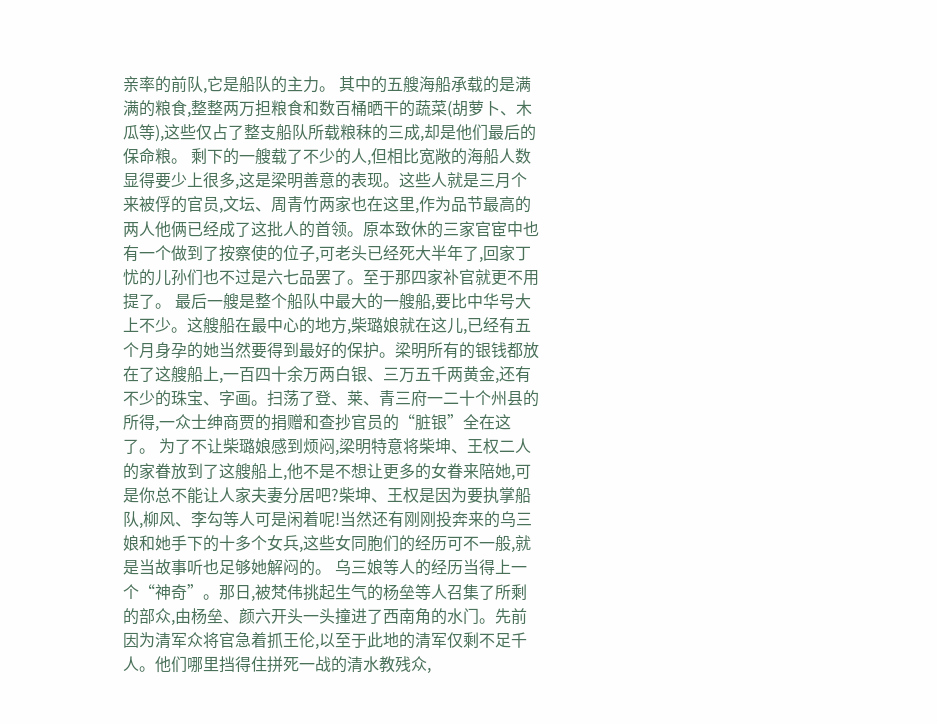亲率的前队,它是船队的主力。 其中的五艘海船承载的是满满的粮食,整整两万担粮食和数百桶晒干的蔬菜(胡萝卜、木瓜等),这些仅占了整支船队所载粮秣的三成,却是他们最后的保命粮。 剩下的一艘载了不少的人,但相比宽敞的海船人数显得要少上很多,这是梁明善意的表现。这些人就是三月个来被俘的官员,文坛、周青竹两家也在这里,作为品节最高的两人他俩已经成了这批人的首领。原本致休的三家官宦中也有一个做到了按察使的位子,可老头已经死大半年了,回家丁忧的儿孙们也不过是六七品罢了。至于那四家补官就更不用提了。 最后一艘是整个船队中最大的一艘船,要比中华号大上不少。这艘船在最中心的地方,柴璐娘就在这儿,已经有五个月身孕的她当然要得到最好的保护。梁明所有的银钱都放在了这艘船上,一百四十余万两白银、三万五千两黄金,还有不少的珠宝、字画。扫荡了登、莱、青三府一二十个州县的所得,一众士绅商贾的捐赠和查抄官员的“脏银”全在这了。 为了不让柴璐娘感到烦闷,梁明特意将柴坤、王权二人的家眷放到了这艘船上,他不是不想让更多的女眷来陪她,可是你总不能让人家夫妻分居吧?柴坤、王权是因为要执掌船队,柳风、李勾等人可是闲着呢!当然还有刚刚投奔来的乌三娘和她手下的十多个女兵,这些女同胞们的经历可不一般,就是当故事听也足够她解闷的。 乌三娘等人的经历当得上一个“神奇”。那日,被梵伟挑起生气的杨垒等人召集了所剩的部众,由杨垒、颜六开头一头撞进了西南角的水门。先前因为清军众将官急着抓王伦,以至于此地的清军仅剩不足千人。他们哪里挡得住拼死一战的清水教残众,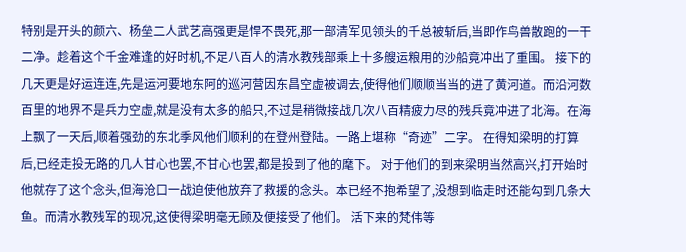特别是开头的颜六、杨垒二人武艺高强更是悍不畏死,那一部清军见领头的千总被斩后,当即作鸟兽散跑的一干二净。趁着这个千金难逢的好时机,不足八百人的清水教残部乘上十多艘运粮用的沙船竟冲出了重围。 接下的几天更是好运连连,先是运河要地东阿的巡河营因东昌空虚被调去,使得他们顺顺当当的进了黄河道。而沿河数百里的地界不是兵力空虚,就是没有太多的船只,不过是稍微接战几次八百精疲力尽的残兵竟冲进了北海。在海上飘了一天后,顺着强劲的东北季风他们顺利的在登州登陆。一路上堪称“奇迹”二字。 在得知梁明的打算后,已经走投无路的几人甘心也罢,不甘心也罢,都是投到了他的麾下。 对于他们的到来梁明当然高兴,打开始时他就存了这个念头,但海沧口一战迫使他放弃了救援的念头。本已经不抱希望了,没想到临走时还能勾到几条大鱼。而清水教残军的现况,这使得梁明毫无顾及便接受了他们。 活下来的梵伟等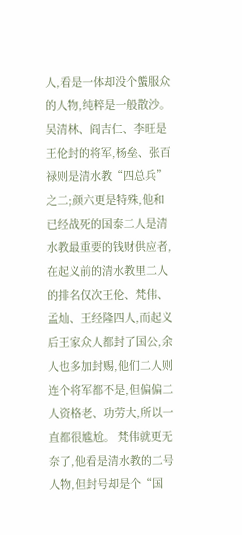人,看是一体却没个螚服众的人物,纯粹是一般散沙。吴清林、阎吉仁、李旺是王伦封的将军,杨垒、张百禄则是清水教“四总兵”之二;颜六更是特殊,他和已经战死的国泰二人是清水教最重要的钱财供应者,在起义前的清水教里二人的排名仅次王伦、梵伟、孟灿、王经隆四人,而起义后王家众人都封了国公,余人也多加封赐,他们二人则连个将军都不是,但偏偏二人资格老、功劳大,所以一直都很尴尬。 梵伟就更无奈了,他看是清水教的二号人物,但封号却是个“国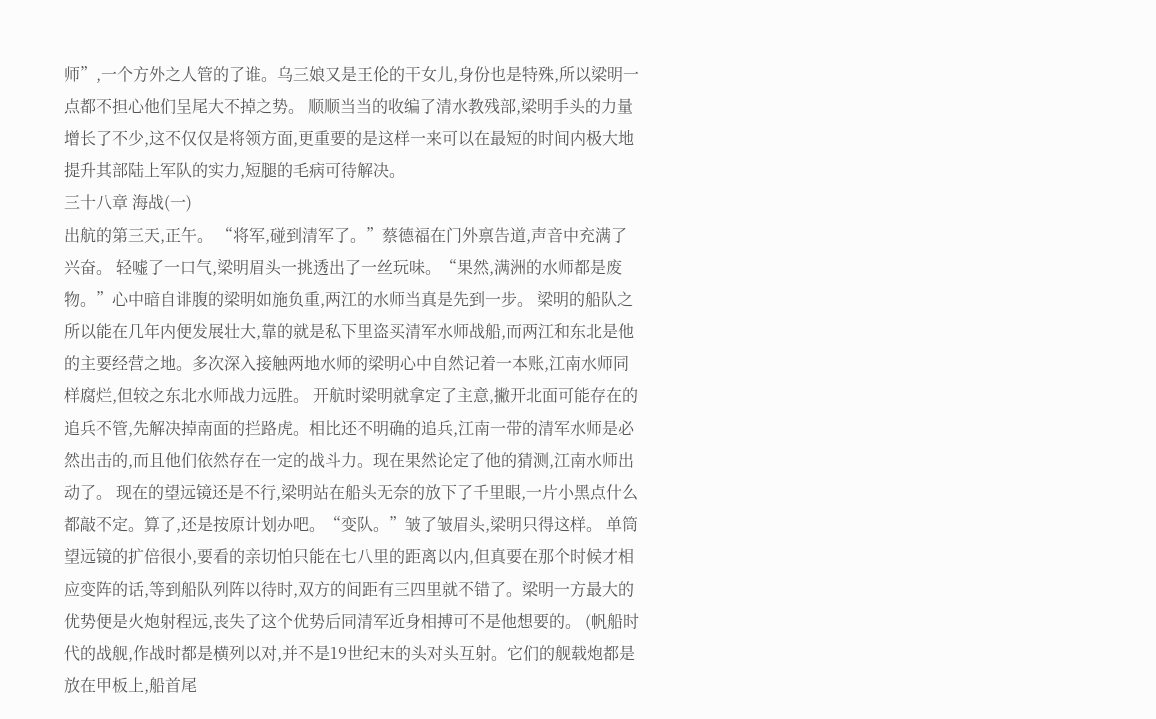师”,一个方外之人管的了谁。乌三娘又是王伦的干女儿,身份也是特殊,所以梁明一点都不担心他们呈尾大不掉之势。 顺顺当当的收编了清水教残部,梁明手头的力量增长了不少,这不仅仅是将领方面,更重要的是这样一来可以在最短的时间内极大地提升其部陆上军队的实力,短腿的毛病可待解决。
三十八章 海战(一)
出航的第三天,正午。 “将军,碰到清军了。”蔡德福在门外禀告道,声音中充满了兴奋。 轻嘘了一口气,梁明眉头一挑透出了一丝玩味。“果然,满洲的水师都是废物。”心中暗自诽腹的梁明如施负重,两江的水师当真是先到一步。 梁明的船队之所以能在几年内便发展壮大,靠的就是私下里盗买清军水师战船,而两江和东北是他的主要经营之地。多次深入接触两地水师的梁明心中自然记着一本账,江南水师同样腐烂,但较之东北水师战力远胜。 开航时梁明就拿定了主意,撇开北面可能存在的追兵不管,先解决掉南面的拦路虎。相比还不明确的追兵,江南一带的清军水师是必然出击的,而且他们依然存在一定的战斗力。现在果然论定了他的猜测,江南水师出动了。 现在的望远镜还是不行,梁明站在船头无奈的放下了千里眼,一片小黑点什么都敲不定。算了,还是按原计划办吧。“变队。”皱了皱眉头,梁明只得这样。 单筒望远镜的扩倍很小,要看的亲切怕只能在七八里的距离以内,但真要在那个时候才相应变阵的话,等到船队列阵以待时,双方的间距有三四里就不错了。梁明一方最大的优势便是火炮射程远,丧失了这个优势后同清军近身相搏可不是他想要的。 (帆船时代的战舰,作战时都是横列以对,并不是19世纪末的头对头互射。它们的舰载炮都是放在甲板上,船首尾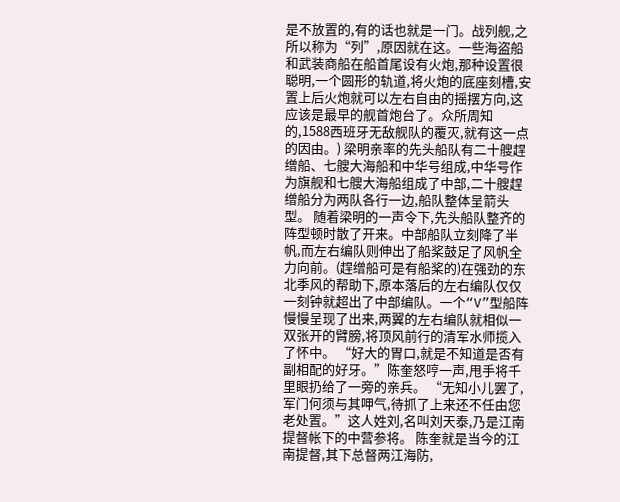是不放置的,有的话也就是一门。战列舰,之所以称为“列”,原因就在这。一些海盗船和武装商船在船首尾设有火炮,那种设置很聪明,一个圆形的轨道,将火炮的底座刻槽,安置上后火炮就可以左右自由的摇摆方向,这应该是最早的舰首炮台了。众所周知的,1588西班牙无敌舰队的覆灭,就有这一点的因由。) 梁明亲率的先头船队有二十艘趕缯船、七艘大海船和中华号组成,中华号作为旗舰和七艘大海船组成了中部,二十艘趕缯船分为两队各行一边,船队整体呈箭头型。 随着梁明的一声令下,先头船队整齐的阵型顿时散了开来。中部船队立刻降了半帆,而左右编队则伸出了船桨鼓足了风帆全力向前。(趕缯船可是有船桨的)在强劲的东北季风的帮助下,原本落后的左右编队仅仅一刻钟就超出了中部编队。一个“V”型船阵慢慢呈现了出来,两翼的左右编队就相似一双张开的臂膀,将顶风前行的清军水师揽入了怀中。 “好大的胃口,就是不知道是否有副相配的好牙。”陈奎怒哼一声,甩手将千里眼扔给了一旁的亲兵。 “无知小儿罢了,军门何须与其呷气,待抓了上来还不任由您老处置。”这人姓刘,名叫刘天泰,乃是江南提督帐下的中营参将。 陈奎就是当今的江南提督,其下总督两江海防,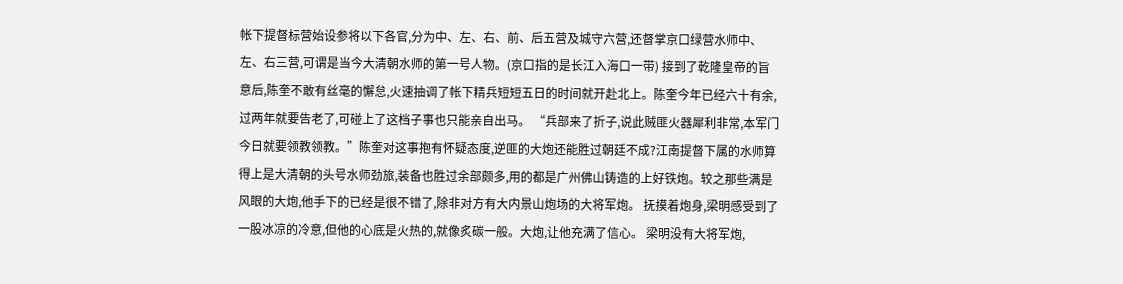帐下提督标营始设参将以下各官,分为中、左、右、前、后五营及城守六营,还督掌京口绿营水师中、左、右三营,可谓是当今大清朝水师的第一号人物。(京口指的是长江入海口一带) 接到了乾隆皇帝的旨意后,陈奎不敢有丝毫的懈怠,火速抽调了帐下精兵短短五日的时间就开赴北上。陈奎今年已经六十有余,过两年就要告老了,可碰上了这档子事也只能亲自出马。 “兵部来了折子,说此贼匪火器犀利非常,本军门今日就要领教领教。”陈奎对这事抱有怀疑态度,逆匪的大炮还能胜过朝廷不成?江南提督下属的水师算得上是大清朝的头号水师劲旅,装备也胜过余部颇多,用的都是广州佛山铸造的上好铁炮。较之那些满是风眼的大炮,他手下的已经是很不错了,除非对方有大内景山炮场的大将军炮。 抚摸着炮身,梁明感受到了一股冰凉的冷意,但他的心底是火热的,就像炙碳一般。大炮,让他充满了信心。 梁明没有大将军炮,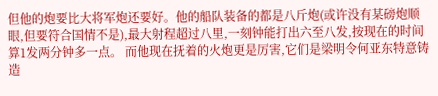但他的炮要比大将军炮还要好。他的船队装备的都是八斤炮(或许没有某磅炮顺眼,但要符合国情不是),最大射程超过八里,一刻钟能打出六至八发,按现在的时间算1发两分钟多一点。 而他现在抚着的火炮更是厉害,它们是梁明令何亚东特意铸造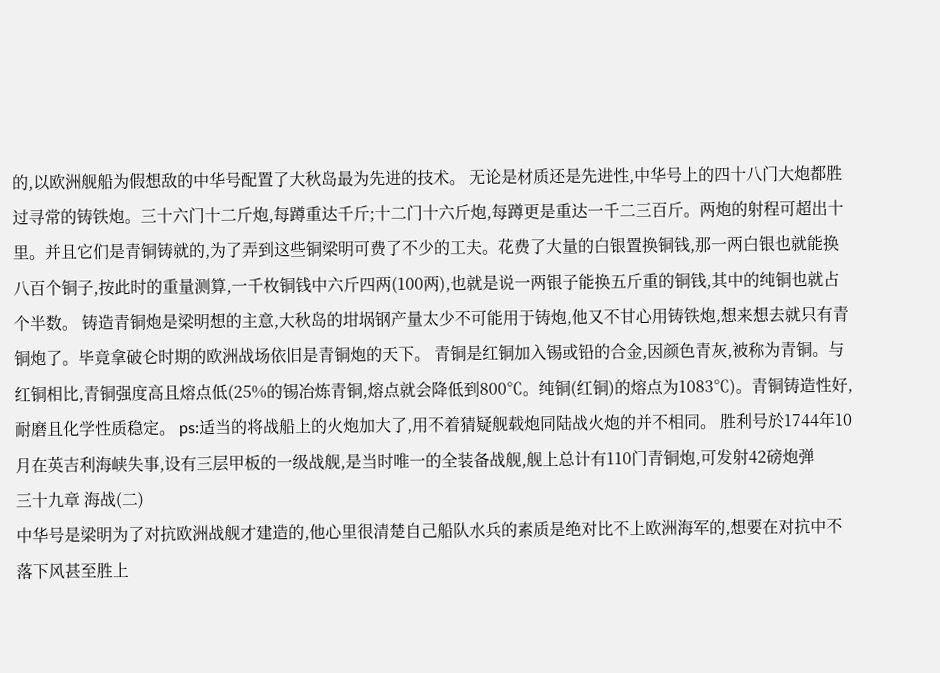的,以欧洲舰船为假想敌的中华号配置了大秋岛最为先进的技术。 无论是材质还是先进性,中华号上的四十八门大炮都胜过寻常的铸铁炮。三十六门十二斤炮,每蹲重达千斤;十二门十六斤炮,每蹲更是重达一千二三百斤。两炮的射程可超出十里。并且它们是青铜铸就的,为了弄到这些铜梁明可费了不少的工夫。花费了大量的白银置换铜钱,那一两白银也就能换八百个铜子,按此时的重量测算,一千枚铜钱中六斤四两(100两),也就是说一两银子能换五斤重的铜钱,其中的纯铜也就占个半数。 铸造青铜炮是梁明想的主意,大秋岛的坩埚钢产量太少不可能用于铸炮,他又不甘心用铸铁炮,想来想去就只有青铜炮了。毕竟拿破仑时期的欧洲战场依旧是青铜炮的天下。 青铜是红铜加入锡或铅的合金,因颜色青灰,被称为青铜。与红铜相比,青铜强度高且熔点低(25%的锡冶炼青铜,熔点就会降低到800℃。纯铜(红铜)的熔点为1083℃)。青铜铸造性好,耐磨且化学性质稳定。 ps:适当的将战船上的火炮加大了,用不着猜疑舰载炮同陆战火炮的并不相同。 胜利号於1744年10月在英吉利海峡失事,设有三层甲板的一级战舰,是当时唯一的全装备战舰,舰上总计有110门青铜炮,可发射42磅炮弹
三十九章 海战(二)
中华号是梁明为了对抗欧洲战舰才建造的,他心里很清楚自己船队水兵的素质是绝对比不上欧洲海军的,想要在对抗中不落下风甚至胜上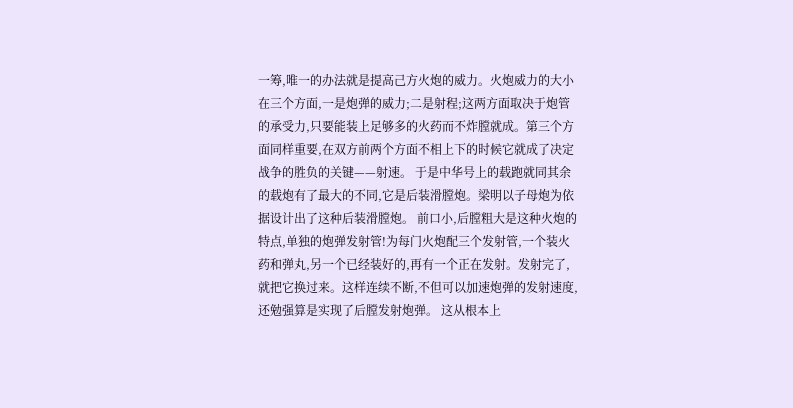一筹,唯一的办法就是提高己方火炮的威力。火炮威力的大小在三个方面,一是炮弹的威力;二是射程;这两方面取决于炮管的承受力,只要能装上足够多的火药而不炸膛就成。第三个方面同样重要,在双方前两个方面不相上下的时候它就成了决定战争的胜负的关键——射速。 于是中华号上的载跑就同其余的载炮有了最大的不同,它是后装滑膛炮。梁明以子母炮为依据设计出了这种后装滑膛炮。 前口小,后膛粗大是这种火炮的特点,单独的炮弹发射管!为每门火炮配三个发射管,一个装火药和弹丸,另一个已经装好的,再有一个正在发射。发射完了,就把它换过来。这样连续不断,不但可以加速炮弹的发射速度,还勉强算是实现了后膛发射炮弹。 这从根本上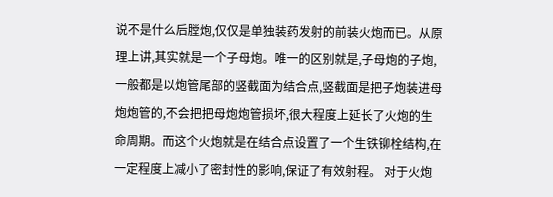说不是什么后膛炮,仅仅是单独装药发射的前装火炮而已。从原理上讲,其实就是一个子母炮。唯一的区别就是,子母炮的子炮,一般都是以炮管尾部的竖截面为结合点,竖截面是把子炮装进母炮炮管的,不会把把母炮炮管损坏,很大程度上延长了火炮的生命周期。而这个火炮就是在结合点设置了一个生铁铆栓结构,在一定程度上减小了密封性的影响,保证了有效射程。 对于火炮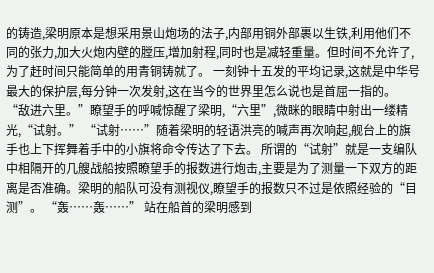的铸造,梁明原本是想采用景山炮场的法子,内部用铜外部裹以生铁,利用他们不同的张力,加大火炮内壁的膛压,增加射程,同时也是减轻重量。但时间不允许了,为了赶时间只能简单的用青铜铸就了。 一刻钟十五发的平均记录,这就是中华号最大的保护层,每分钟一次发射,这在当今的世界里怎么说也是首屈一指的。 “敌进六里。”瞭望手的呼喊惊醒了梁明,“六里”,微眯的眼睛中射出一缕精光,“试射。” “试射……”随着梁明的轻语洪亮的喊声再次响起,舰台上的旗手也上下挥舞着手中的小旗将命令传达了下去。 所谓的“试射”就是一支编队中相隔开的几艘战船按照瞭望手的报数进行炮击,主要是为了测量一下双方的距离是否准确。梁明的船队可没有测视仪,瞭望手的报数只不过是依照经验的“目测”。 “轰……轰……” 站在船首的梁明感到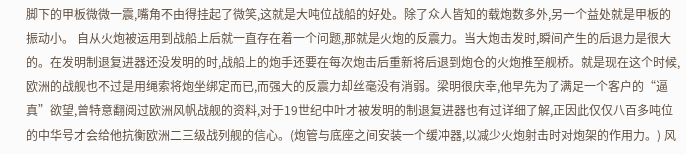脚下的甲板微微一震,嘴角不由得挂起了微笑,这就是大吨位战船的好处。除了众人皆知的载炮数多外,另一个益处就是甲板的振动小。 自从火炮被运用到战船上后就一直存在着一个问题,那就是火炮的反震力。当大炮击发时,瞬间产生的后退力是很大的。在发明制退复进器还没发明的时,战船上的炮手还要在每次炮击后重新将后退到炮仓的火炮推至舰桥。就是现在这个时候,欧洲的战舰也不过是用绳索将炮坐绑定而已,而强大的反震力却丝毫没有消弱。梁明很庆幸,他早先为了满足一个客户的“逼真”欲望,曾特意翻阅过欧洲风帆战舰的资料,对于19世纪中叶才被发明的制退复进器也有过详细了解,正因此仅仅八百多吨位的中华号才会给他抗衡欧洲二三级战列舰的信心。(炮管与底座之间安装一个缓冲器,以减少火炮射击时对炮架的作用力。) 风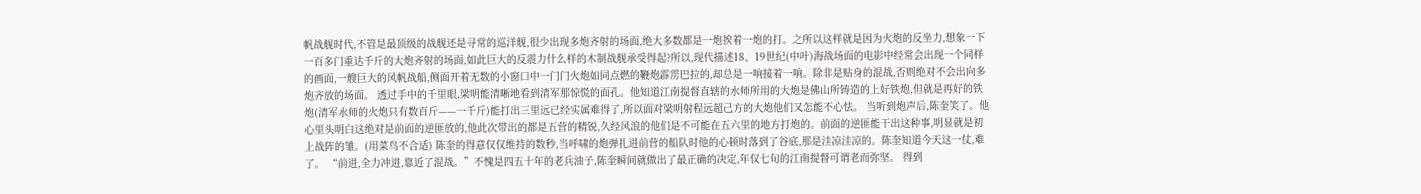帆战舰时代,不管是最顶级的战舰还是寻常的巡洋舰,很少出现多炮齐射的场面,绝大多数都是一炮挨着一炮的打。之所以这样就是因为火炮的反坐力,想象一下一百多门重达千斤的大炮齐射的场面,如此巨大的反震力什么样的木制战舰承受得起?所以,现代描述18、19世纪(中叶)海战场面的电影中经常会出现一个同样的画面,一艘巨大的风帆战船,侧面开着无数的小窗口中一门门火炮如同点燃的鞭炮霹雳巴拉的,却总是一响接着一响。除非是贴身的混战,否则绝对不会出向多炮齐放的场面。 透过手中的千里眼,梁明能清晰地看到清军那惊慌的面孔。他知道江南提督直辖的水师所用的大炮是佛山所铸造的上好铁炮,但就是再好的铁炮(清军水师的火炮只有数百斤——一千斤)能打出三里远已经实属难得了,所以面对梁明射程远超己方的大炮他们又怎能不心怯。 当听到炮声后,陈奎笑了。他心里头明白这绝对是前面的逆匪放的,他此次带出的都是五营的精锐,久经风浪的他们是不可能在五六里的地方打炮的。前面的逆匪能干出这种事,明显就是初上战阵的雏。(用菜鸟不合适) 陈奎的得意仅仅维持的数秒,当呼啸的炮弹扎进前营的船队时他的心顿时落到了谷底,那是洼凉洼凉的。陈奎知道今天这一仗,难了。 “前进,全力冲进,靠近了混战。”不愧是四五十年的老兵油子,陈奎瞬间就做出了最正确的决定,年仅七旬的江南提督可谓老而弥坚。 得到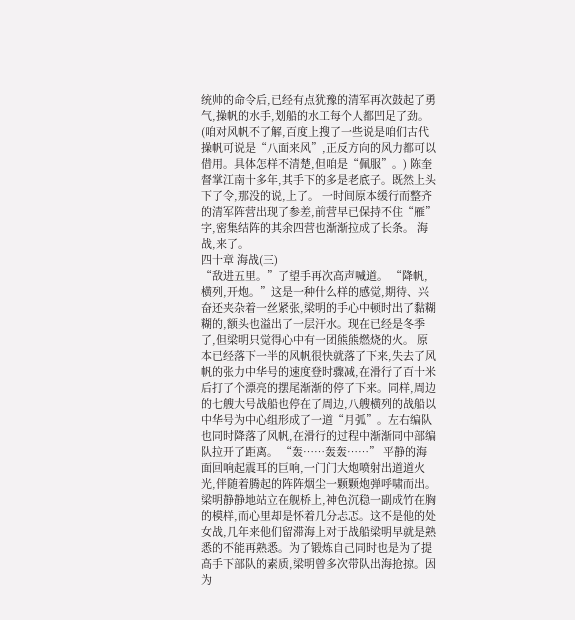统帅的命令后,已经有点犹豫的清军再次鼓起了勇气,操帆的水手,划船的水工每个人都凹足了劲。(咱对风帆不了解,百度上搜了一些说是咱们古代操帆可说是“八面来风”,正反方向的风力都可以借用。具体怎样不清楚,但咱是“佩服”。) 陈奎督掌江南十多年,其手下的多是老底子。既然上头下了令,那没的说,上了。 一时间原本缓行而整齐的清军阵营出现了参差,前营早已保持不住“雁”字,密集结阵的其余四营也渐渐拉成了长条。 海战,来了。
四十章 海战(三)
“敌进五里。”了望手再次高声喊道。 “降帆,横列,开炮。”这是一种什么样的感觉,期待、兴奋还夹杂着一丝紧张,梁明的手心中顿时出了黏糊糊的,额头也溢出了一层汗水。现在已经是冬季了,但梁明只觉得心中有一团熊熊燃烧的火。 原本已经落下一半的风帆很快就落了下来,失去了风帆的张力中华号的速度登时骤减,在滑行了百十米后打了个漂亮的摆尾渐渐的停了下来。同样,周边的七艘大号战船也停在了周边,八艘横列的战船以中华号为中心组形成了一道“月弧”。左右编队也同时降落了风帆,在滑行的过程中渐渐同中部编队拉开了距离。 “轰……轰轰……” 平静的海面回响起震耳的巨响,一门门大炮喷射出道道火光,伴随着腾起的阵阵烟尘一颗颗炮弹呼啸而出。 梁明静静地站立在舰桥上,神色沉稳一副成竹在胸的模样,而心里却是怀着几分忐忑。这不是他的处女战,几年来他们留滞海上对于战船梁明早就是熟悉的不能再熟悉。为了锻炼自己同时也是为了提高手下部队的素质,梁明曾多次带队出海抢掠。因为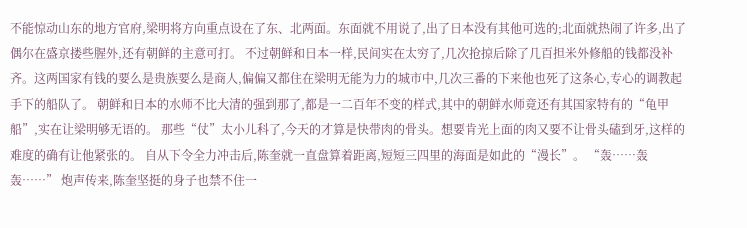不能惊动山东的地方官府,梁明将方向重点设在了东、北两面。东面就不用说了,出了日本没有其他可选的;北面就热闹了许多,出了偶尔在盛京搂些腥外,还有朝鲜的主意可打。 不过朝鲜和日本一样,民间实在太穷了,几次抢掠后除了几百担米外修船的钱都没补齐。这两国家有钱的要么是贵族要么是商人,偏偏又都住在梁明无能为力的城市中,几次三番的下来他也死了这条心,专心的调教起手下的船队了。 朝鲜和日本的水师不比大清的强到那了,都是一二百年不变的样式,其中的朝鲜水师竟还有其国家特有的“龟甲船”,实在让梁明够无语的。 那些“仗”太小儿科了,今天的才算是快带肉的骨头。想要肯光上面的肉又要不让骨头磕到牙,这样的难度的确有让他紧张的。 自从下令全力冲击后,陈奎就一直盘算着距离,短短三四里的海面是如此的“漫长”。 “轰……轰轰……” 炮声传来,陈奎坚挺的身子也禁不住一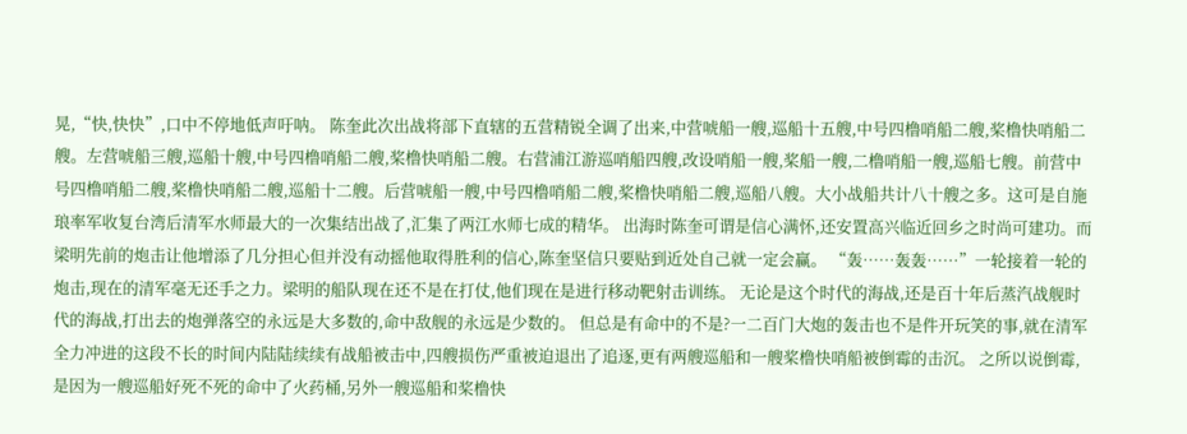晃,“快,快快”,口中不停地低声吁呐。 陈奎此次出战将部下直辖的五营精锐全调了出来,中营唬船一艘,巡船十五艘,中号四橹哨船二艘,桨橹快哨船二艘。左营唬船三艘,巡船十艘,中号四橹哨船二艘,桨橹快哨船二艘。右营浦江游巡哨船四艘,改设哨船一艘,桨船一艘,二橹哨船一艘,巡船七艘。前营中号四橹哨船二艘,桨橹快哨船二艘,巡船十二艘。后营唬船一艘,中号四橹哨船二艘,桨橹快哨船二艘,巡船八艘。大小战船共计八十艘之多。这可是自施琅率军收复台湾后清军水师最大的一次集结出战了,汇集了两江水师七成的精华。 出海时陈奎可谓是信心满怀,还安置高兴临近回乡之时尚可建功。而梁明先前的炮击让他增添了几分担心但并没有动摇他取得胜利的信心,陈奎坚信只要贴到近处自己就一定会赢。 “轰……轰轰……”一轮接着一轮的炮击,现在的清军毫无还手之力。梁明的船队现在还不是在打仗,他们现在是进行移动靶射击训练。 无论是这个时代的海战,还是百十年后蒸汽战舰时代的海战,打出去的炮弹落空的永远是大多数的,命中敌舰的永远是少数的。 但总是有命中的不是?一二百门大炮的轰击也不是件开玩笑的事,就在清军全力冲进的这段不长的时间内陆陆续续有战船被击中,四艘损伤严重被迫退出了追逐,更有两艘巡船和一艘桨橹快哨船被倒霉的击沉。 之所以说倒霉,是因为一艘巡船好死不死的命中了火药桶,另外一艘巡船和桨橹快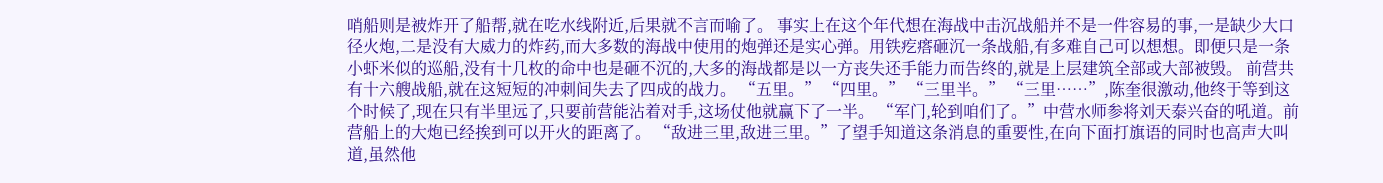哨船则是被炸开了船帮,就在吃水线附近,后果就不言而喻了。 事实上在这个年代想在海战中击沉战船并不是一件容易的事,一是缺少大口径火炮,二是没有大威力的炸药,而大多数的海战中使用的炮弹还是实心弹。用铁疙瘩砸沉一条战船,有多难自己可以想想。即便只是一条小虾米似的巡船,没有十几枚的命中也是砸不沉的,大多的海战都是以一方丧失还手能力而告终的,就是上层建筑全部或大部被毁。 前营共有十六艘战船,就在这短短的冲刺间失去了四成的战力。 “五里。” “四里。” “三里半。” “三里……”,陈奎很激动,他终于等到这个时候了,现在只有半里远了,只要前营能沾着对手,这场仗他就赢下了一半。 “军门,轮到咱们了。”中营水师参将刘天泰兴奋的吼道。前营船上的大炮已经挨到可以开火的距离了。 “敌进三里,敌进三里。”了望手知道这条消息的重要性,在向下面打旗语的同时也高声大叫道,虽然他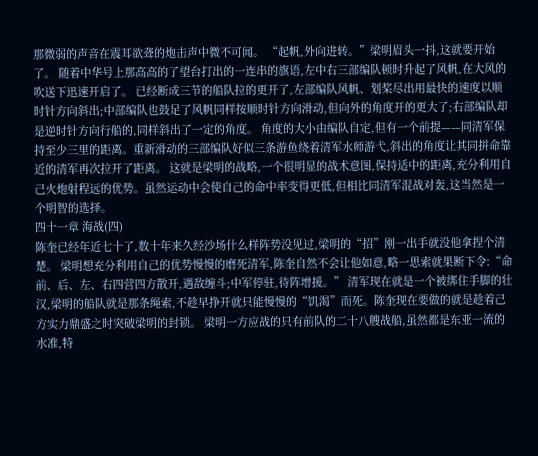那微弱的声音在震耳欲聋的炮击声中微不可闻。 “起帆,外向进转。”梁明眉头一抖,这就要开始了。 随着中华号上那高高的了望台打出的一连串的旗语,左中右三部编队顿时升起了风帆,在大风的吹送下迅速开启了。 已经断成三节的船队拉的更开了,左部编队风帆、划桨尽出用最快的速度以顺时针方向斜出;中部编队也鼓足了风帆同样按顺时针方向滑动,但向外的角度开的更大了;右部编队却是逆时针方向行船的,同样斜出了一定的角度。 角度的大小由编队自定,但有一个前提——同清军保持至少三里的距离。重新滑动的三部编队好似三条游鱼绕着清军水师游弋,斜出的角度让其同拼命靠近的清军再次拉开了距离。 这就是梁明的战略,一个很明显的战术意图,保持适中的距离,充分利用自己火炮射程远的优势。虽然运动中会使自己的命中率变得更低,但相比同清军混战对轰,这当然是一个明智的选择。
四十一章 海战(四)
陈奎已经年近七十了,数十年来久经沙场什么样阵势没见过,梁明的“招”刚一出手就没他拿捏个清楚。 梁明想充分利用自己的优势慢慢的磨死清军,陈奎自然不会让他如意,略一思索就果断下令:“命前、后、左、右四营四方散开,遇敌缠斗;中军停驻,待阵增援。” 清军现在就是一个被绑住手脚的壮汉,梁明的船队就是那条绳索,不趁早挣开就只能慢慢的“饥渴”而死。陈奎现在要做的就是趁着己方实力鼎盛之时突破梁明的封锁。 梁明一方应战的只有前队的二十八艘战船,虽然都是东亚一流的水准,特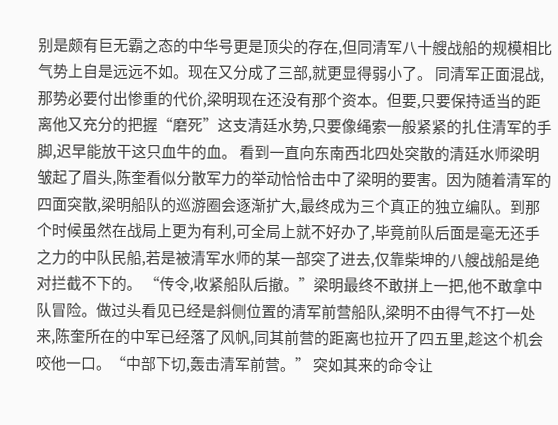别是颇有巨无霸之态的中华号更是顶尖的存在,但同清军八十艘战船的规模相比气势上自是远远不如。现在又分成了三部,就更显得弱小了。 同清军正面混战,那势必要付出惨重的代价,梁明现在还没有那个资本。但要,只要保持适当的距离他又充分的把握“磨死”这支清廷水势,只要像绳索一般紧紧的扎住清军的手脚,迟早能放干这只血牛的血。 看到一直向东南西北四处突散的清廷水师梁明皱起了眉头,陈奎看似分散军力的举动恰恰击中了梁明的要害。因为随着清军的四面突散,梁明船队的巡游圈会逐渐扩大,最终成为三个真正的独立编队。到那个时候虽然在战局上更为有利,可全局上就不好办了,毕竟前队后面是毫无还手之力的中队民船,若是被清军水师的某一部突了进去,仅靠柴坤的八艘战船是绝对拦截不下的。 “传令,收紧船队后撤。”梁明最终不敢拼上一把,他不敢拿中队冒险。做过头看见已经是斜侧位置的清军前营船队,梁明不由得气不打一处来,陈奎所在的中军已经落了风帆,同其前营的距离也拉开了四五里,趁这个机会咬他一口。“中部下切,轰击清军前营。” 突如其来的命令让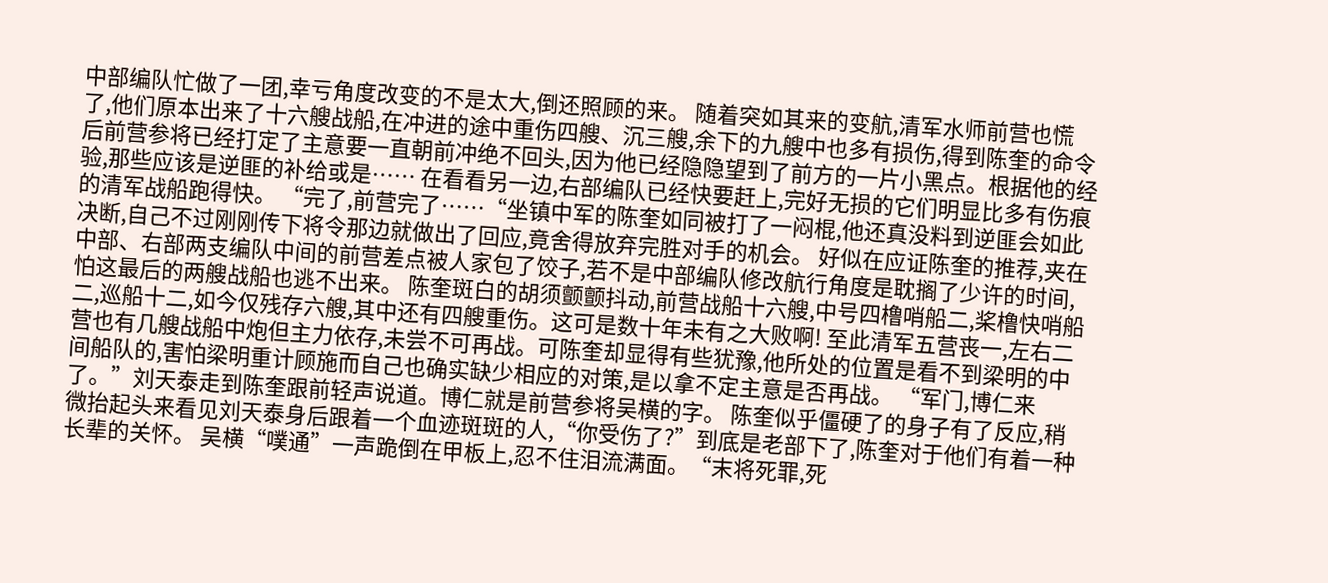中部编队忙做了一团,幸亏角度改变的不是太大,倒还照顾的来。 随着突如其来的变航,清军水师前营也慌了,他们原本出来了十六艘战船,在冲进的途中重伤四艘、沉三艘,余下的九艘中也多有损伤,得到陈奎的命令后前营参将已经打定了主意要一直朝前冲绝不回头,因为他已经隐隐望到了前方的一片小黑点。根据他的经验,那些应该是逆匪的补给或是…… 在看看另一边,右部编队已经快要赶上,完好无损的它们明显比多有伤痕的清军战船跑得快。 “完了,前营完了……“坐镇中军的陈奎如同被打了一闷棍,他还真没料到逆匪会如此决断,自己不过刚刚传下将令那边就做出了回应,竟舍得放弃完胜对手的机会。 好似在应证陈奎的推荐,夹在中部、右部两支编队中间的前营差点被人家包了饺子,若不是中部编队修改航行角度是耽搁了少许的时间,怕这最后的两艘战船也逃不出来。 陈奎斑白的胡须颤颤抖动,前营战船十六艘,中号四橹哨船二,桨橹快哨船二,巡船十二,如今仅残存六艘,其中还有四艘重伤。这可是数十年未有之大败啊! 至此清军五营丧一,左右二营也有几艘战船中炮但主力依存,未尝不可再战。可陈奎却显得有些犹豫,他所处的位置是看不到梁明的中间船队的,害怕梁明重计顾施而自己也确实缺少相应的对策,是以拿不定主意是否再战。 “军门,博仁来了。”刘天泰走到陈奎跟前轻声说道。博仁就是前营参将吴横的字。 陈奎似乎僵硬了的身子有了反应,稍微抬起头来看见刘天泰身后跟着一个血迹斑斑的人,“你受伤了?”到底是老部下了,陈奎对于他们有着一种长辈的关怀。 吴横“噗通”一声跪倒在甲板上,忍不住泪流满面。“末将死罪,死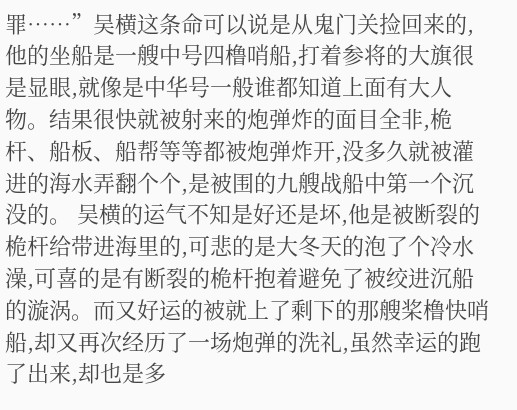罪……”吴横这条命可以说是从鬼门关捡回来的,他的坐船是一艘中号四橹哨船,打着参将的大旗很是显眼,就像是中华号一般谁都知道上面有大人物。结果很快就被射来的炮弹炸的面目全非,桅杆、船板、船帮等等都被炮弹炸开,没多久就被灌进的海水弄翻个个,是被围的九艘战船中第一个沉没的。 吴横的运气不知是好还是坏,他是被断裂的桅杆给带进海里的,可悲的是大冬天的泡了个冷水澡,可喜的是有断裂的桅杆抱着避免了被绞进沉船的漩涡。而又好运的被就上了剩下的那艘桨橹快哨船,却又再次经历了一场炮弹的洗礼,虽然幸运的跑了出来,却也是多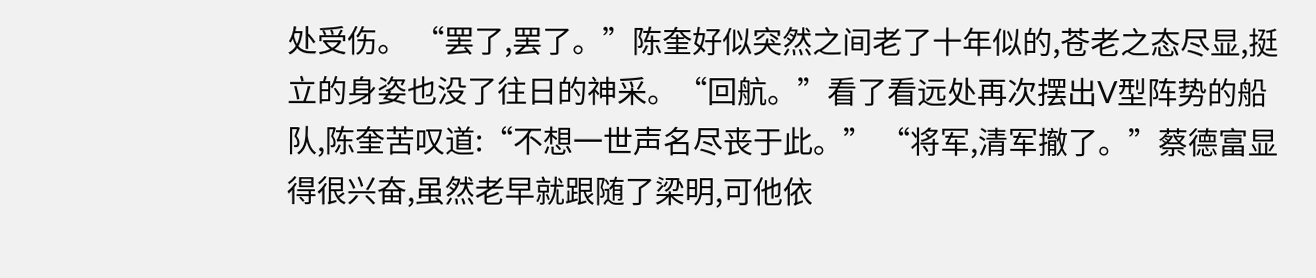处受伤。 “罢了,罢了。”陈奎好似突然之间老了十年似的,苍老之态尽显,挺立的身姿也没了往日的神采。“回航。”看了看远处再次摆出V型阵势的船队,陈奎苦叹道:“不想一世声名尽丧于此。” “将军,清军撤了。”蔡德富显得很兴奋,虽然老早就跟随了梁明,可他依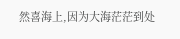然喜海上,因为大海茫茫到处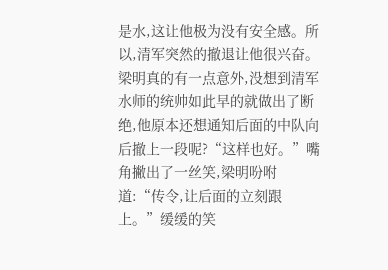是水,这让他极为没有安全感。所以,清军突然的撤退让他很兴奋。 梁明真的有一点意外,没想到清军水师的统帅如此早的就做出了断绝,他原本还想通知后面的中队向后撤上一段呢?“这样也好。”嘴角撇出了一丝笑,梁明吩咐道:“传令,让后面的立刻跟上。”缓缓的笑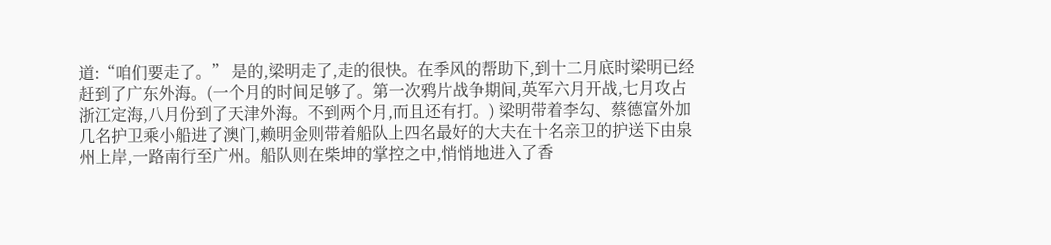道:“咱们要走了。” 是的,梁明走了,走的很快。在季风的帮助下,到十二月底时梁明已经赶到了广东外海。(一个月的时间足够了。第一次鸦片战争期间,英军六月开战,七月攻占浙江定海,八月份到了天津外海。不到两个月,而且还有打。) 梁明带着李勾、蔡德富外加几名护卫乘小船进了澳门,赖明金则带着船队上四名最好的大夫在十名亲卫的护送下由泉州上岸,一路南行至广州。船队则在柴坤的掌控之中,悄悄地进入了香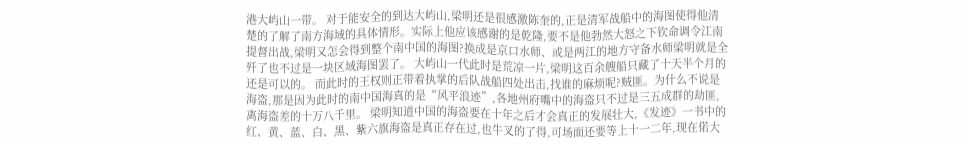港大屿山一带。 对于能安全的到达大屿山,梁明还是很感激陈奎的,正是清军战船中的海图使得他清楚的了解了南方海域的具体情形。实际上他应该感谢的是乾隆,要不是他勃然大怒之下钦命调令江南提督出战,梁明又怎会得到整个南中国的海图?换成是京口水师、或是两江的地方守备水师梁明就是全歼了也不过是一块区域海图罢了。 大屿山一代此时是荒凉一片,梁明这百余艘船只藏了十天半个月的还是可以的。 而此时的王权则正带着执掌的后队战船四处出击,找谁的麻烦呢?贼匪。为什么不说是海盗,那是因为此时的南中国海真的是“风平浪迹”,各地州府嘴中的海盗只不过是三五成群的劫匪,离海盗差的十万八千里。 梁明知道中国的海盗要在十年之后才会真正的发展壮大,《发迹》一书中的红、黄、蓝、白、黑、紫六旗海盗是真正存在过,也牛叉的了得,可场面还要等上十一二年,现在偌大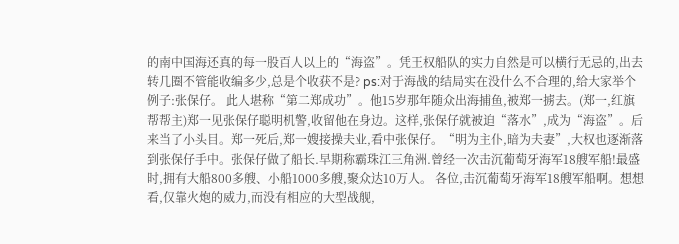的南中国海还真的每一股百人以上的“海盗”。凭王权船队的实力自然是可以横行无忌的,出去转几圈不管能收编多少,总是个收获不是? ps:对于海战的结局实在没什么不合理的,给大家举个例子:张保仔。 此人堪称“第二郑成功”。他15岁那年随众出海捕鱼,被郑一掳去。(郑一,红旗帮帮主)郑一见张保仔聪明机警,收留他在身边。这样,张保仔就被迫“落水”,成为“海盗”。后来当了小头目。郑一死后,郑一嫂接操夫业,看中张保仔。“明为主仆,暗为夫妻”,大权也逐渐落到张保仔手中。张保仔做了船长.早期称霸珠江三角洲.曾经一次击沉葡萄牙海军18艘军船!最盛时,拥有大船800多艘、小船1000多艘,聚众达10万人。 各位,击沉葡萄牙海军18艘军船啊。想想看,仅靠火炮的威力,而没有相应的大型战舰,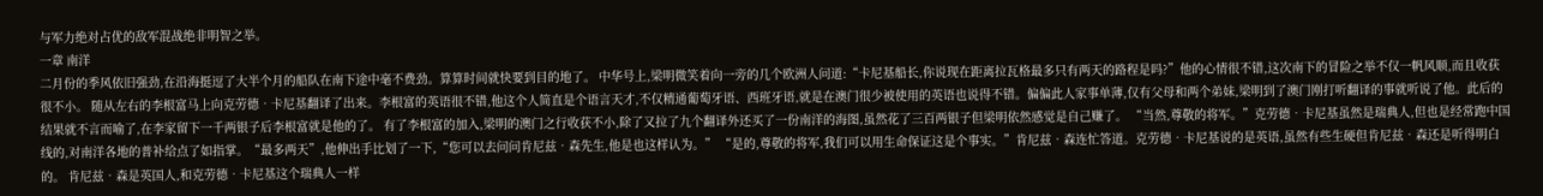与军力绝对占优的敌军混战绝非明智之举。
一章 南洋
二月份的季风依旧强劲,在沿海挺逗了大半个月的船队在南下途中毫不费劲。算算时间就快要到目的地了。 中华号上,梁明微笑着向一旁的几个欧洲人问道:“卡尼基船长,你说现在距离拉瓦格最多只有两天的路程是吗?”他的心情很不错,这次南下的冒险之举不仅一帆风顺,而且收获很不小。 随从左右的李根富马上向克劳德•卡尼基翻译了出来。李根富的英语很不错,他这个人简直是个语言天才,不仅精通葡萄牙语、西班牙语,就是在澳门很少被使用的英语也说得不错。偏偏此人家事单薄,仅有父母和两个弟妹,梁明到了澳门刚打听翻译的事就听说了他。此后的结果就不言而喻了,在李家留下一千两银子后李根富就是他的了。 有了李根富的加入,梁明的澳门之行收获不小,除了又拉了九个翻译外还买了一份南洋的海图,虽然花了三百两银子但梁明依然感觉是自己赚了。 “当然,尊敬的将军。”克劳德•卡尼基虽然是瑞典人,但也是经常跑中国线的,对南洋各地的普补给点了如指掌。“最多两天”,他伸出手比划了一下,“您可以去问问肯尼兹•森先生,他是也这样认为。” “是的,尊敬的将军,我们可以用生命保证这是个事实。”肯尼兹•森连忙答道。克劳德•卡尼基说的是英语,虽然有些生硬但肯尼兹•森还是听得明白的。 肯尼兹•森是英国人,和克劳德•卡尼基这个瑞典人一样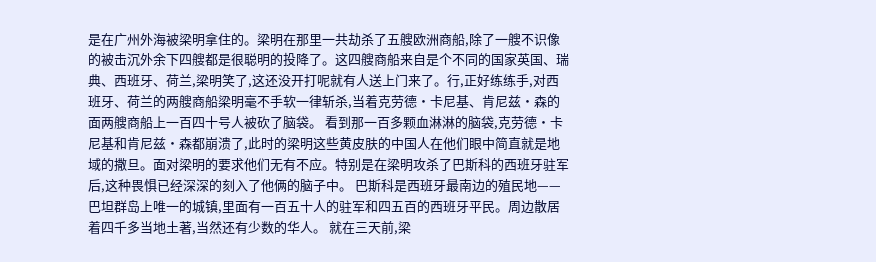是在广州外海被梁明拿住的。梁明在那里一共劫杀了五艘欧洲商船,除了一艘不识像的被击沉外余下四艘都是很聪明的投降了。这四艘商船来自是个不同的国家英国、瑞典、西班牙、荷兰,梁明笑了,这还没开打呢就有人送上门来了。行,正好练练手,对西班牙、荷兰的两艘商船梁明毫不手软一律斩杀,当着克劳德•卡尼基、肯尼兹•森的面两艘商船上一百四十号人被砍了脑袋。 看到那一百多颗血淋淋的脑袋,克劳德•卡尼基和肯尼兹•森都崩溃了,此时的梁明这些黄皮肤的中国人在他们眼中简直就是地域的撒旦。面对梁明的要求他们无有不应。特别是在梁明攻杀了巴斯科的西班牙驻军后,这种畏惧已经深深的刻入了他俩的脑子中。 巴斯科是西班牙最南边的殖民地——巴坦群岛上唯一的城镇,里面有一百五十人的驻军和四五百的西班牙平民。周边散居着四千多当地土著,当然还有少数的华人。 就在三天前,梁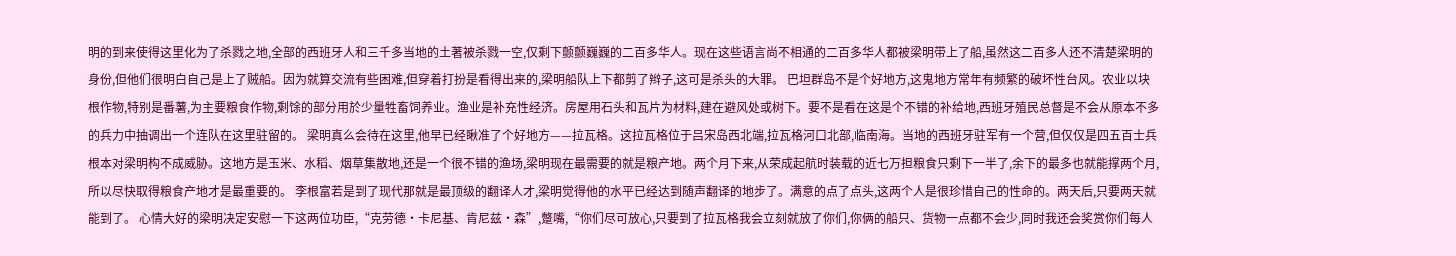明的到来使得这里化为了杀戮之地,全部的西班牙人和三千多当地的土著被杀戮一空,仅剩下颤颤巍巍的二百多华人。现在这些语言尚不相通的二百多华人都被梁明带上了船,虽然这二百多人还不清楚梁明的身份,但他们很明白自己是上了贼船。因为就算交流有些困难,但穿着打扮是看得出来的,梁明船队上下都剪了辫子,这可是杀头的大罪。 巴坦群岛不是个好地方,这鬼地方常年有频繁的破坏性台风。农业以块根作物,特别是番薯,为主要粮食作物,剩馀的部分用於少量牲畜饲养业。渔业是补充性经济。房屋用石头和瓦片为材料,建在避风处或树下。要不是看在这是个不错的补给地,西班牙殖民总督是不会从原本不多的兵力中抽调出一个连队在这里驻留的。 梁明真么会待在这里,他早已经瞅准了个好地方——拉瓦格。这拉瓦格位于吕宋岛西北端,拉瓦格河口北部,临南海。当地的西班牙驻军有一个营,但仅仅是四五百士兵根本对梁明构不成威胁。这地方是玉米、水稻、烟草集散地,还是一个很不错的渔场,梁明现在最需要的就是粮产地。两个月下来,从荣成起航时装载的近七万担粮食只剩下一半了,余下的最多也就能撑两个月,所以尽快取得粮食产地才是最重要的。 李根富若是到了现代那就是最顶级的翻译人才,梁明觉得他的水平已经达到随声翻译的地步了。满意的点了点头,这两个人是很珍惜自己的性命的。两天后,只要两天就能到了。 心情大好的梁明决定安慰一下这两位功臣,“克劳德•卡尼基、肯尼兹•森”,蹩嘴,“你们尽可放心,只要到了拉瓦格我会立刻就放了你们,你俩的船只、货物一点都不会少,同时我还会奖赏你们每人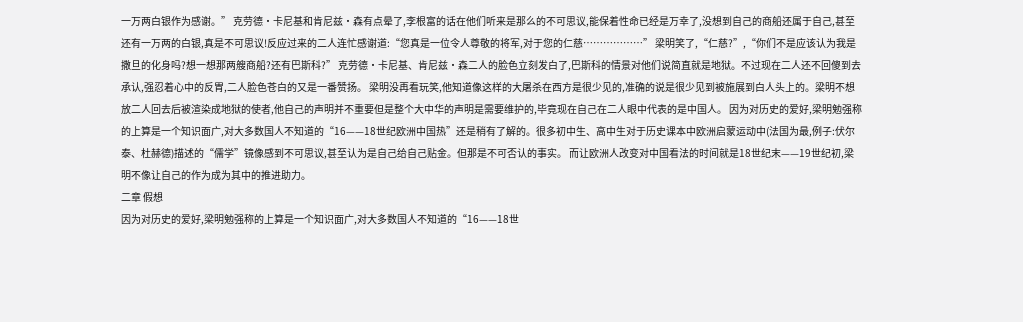一万两白银作为感谢。” 克劳德•卡尼基和肯尼兹•森有点晕了,李根富的话在他们听来是那么的不可思议,能保着性命已经是万幸了,没想到自己的商船还属于自己,甚至还有一万两的白银,真是不可思议!反应过来的二人连忙感谢道:“您真是一位令人尊敬的将军,对于您的仁慈………………” 梁明笑了,“仁慈?”,“你们不是应该认为我是撒旦的化身吗?想一想那两艘商船?还有巴斯科?” 克劳德•卡尼基、肯尼兹•森二人的脸色立刻发白了,巴斯科的情景对他们说简直就是地狱。不过现在二人还不回傻到去承认,强忍着心中的反胃,二人脸色苍白的又是一番赞扬。 梁明没再看玩笑,他知道像这样的大屠杀在西方是很少见的,准确的说是很少见到被施展到白人头上的。梁明不想放二人回去后被渲染成地狱的使者,他自己的声明并不重要但是整个大中华的声明是需要维护的,毕竟现在自己在二人眼中代表的是中国人。 因为对历史的爱好,梁明勉强称的上算是一个知识面广,对大多数国人不知道的“16——18世纪欧洲中国热”还是稍有了解的。很多初中生、高中生对于历史课本中欧洲启蒙运动中(法国为最,例子:伏尔泰、杜赫德)描述的“儒学”镜像感到不可思议,甚至认为是自己给自己贴金。但那是不可否认的事实。 而让欧洲人改变对中国看法的时间就是18世纪末——19世纪初,梁明不像让自己的作为成为其中的推进助力。
二章 假想
因为对历史的爱好,梁明勉强称的上算是一个知识面广,对大多数国人不知道的“16——18世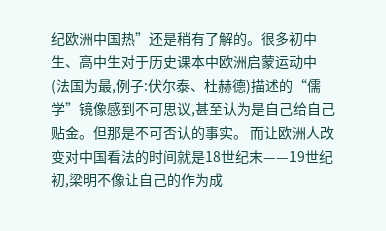纪欧洲中国热”还是稍有了解的。很多初中生、高中生对于历史课本中欧洲启蒙运动中(法国为最,例子:伏尔泰、杜赫德)描述的“儒学”镜像感到不可思议,甚至认为是自己给自己贴金。但那是不可否认的事实。 而让欧洲人改变对中国看法的时间就是18世纪末——19世纪初,梁明不像让自己的作为成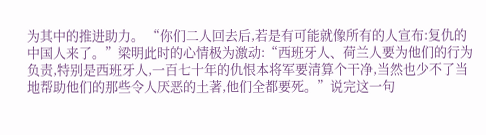为其中的推进助力。 “你们二人回去后,若是有可能就像所有的人宣布:复仇的中国人来了。”梁明此时的心情极为激动:“西班牙人、荷兰人要为他们的行为负责,特别是西班牙人,一百七十年的仇恨本将军要清算个干净,当然也少不了当地帮助他们的那些令人厌恶的土著,他们全都要死。”说完这一句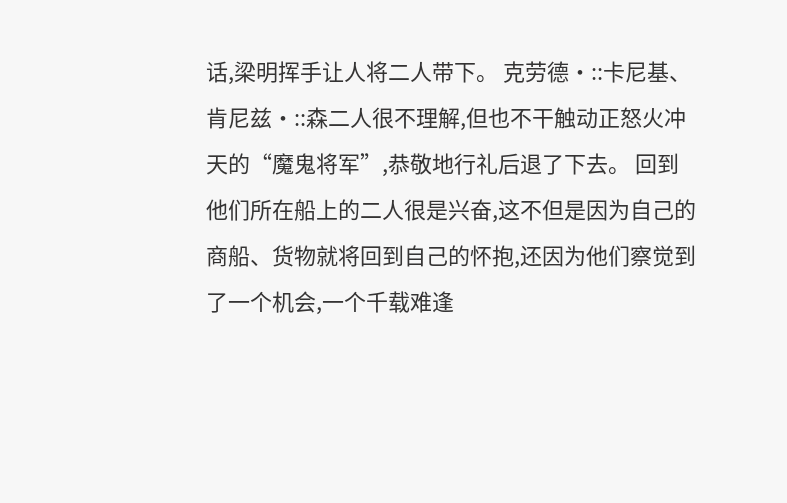话,梁明挥手让人将二人带下。 克劳德•::卡尼基、肯尼兹•::森二人很不理解,但也不干触动正怒火冲天的“魔鬼将军”,恭敬地行礼后退了下去。 回到他们所在船上的二人很是兴奋,这不但是因为自己的商船、货物就将回到自己的怀抱,还因为他们察觉到了一个机会,一个千载难逢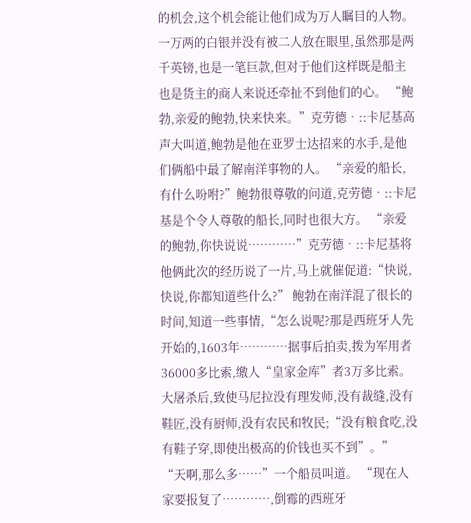的机会,这个机会能让他们成为万人瞩目的人物。一万两的白银并没有被二人放在眼里,虽然那是两千英镑,也是一笔巨款,但对于他们这样既是船主也是货主的商人来说还牵扯不到他们的心。 “鲍勃,亲爱的鲍勃,快来快来。”克劳德•::卡尼基高声大叫道,鲍勃是他在亚罗士达招来的水手,是他们俩船中最了解南洋事物的人。 “亲爱的船长,有什么吩咐?”鲍勃很尊敬的问道,克劳德•::卡尼基是个令人尊敬的船长,同时也很大方。 “亲爱的鲍勃,你快说说…………”克劳德•::卡尼基将他俩此次的经历说了一片,马上就催促道:“快说,快说,你都知道些什么?” 鲍勃在南洋混了很长的时间,知道一些事情,“怎么说呢?那是西班牙人先开始的,1603年…………据事后拍卖,拨为军用者36000多比索,缴人“皇家金库”者3万多比索。大屠杀后,致使马尼拉没有理发师,没有裁缝,没有鞋匠,没有厨师,没有农民和牧民;“没有粮食吃,没有鞋子穿,即使出极高的价钱也买不到”。” “天啊,那么多……”一个船员叫道。 “现在人家要报复了…………,倒霉的西班牙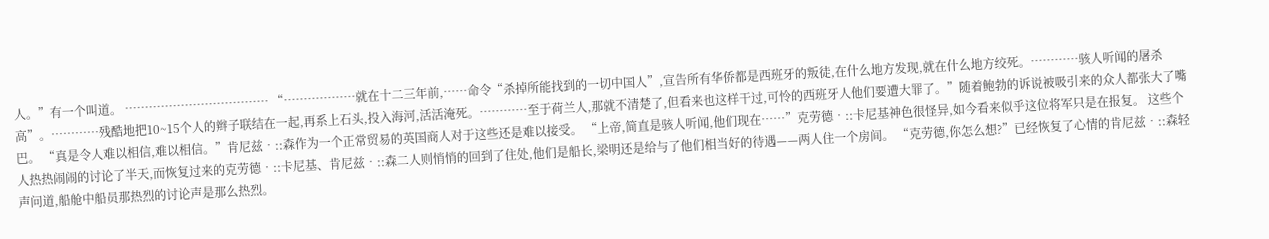人。”有一个叫道。 ……………………………… “………………就在十二三年前,……命令“杀掉所能找到的一切中国人”,宣告所有华侨都是西班牙的叛徒,在什么地方发现,就在什么地方绞死。…………骇人听闻的屠杀高”。…………残酷地把10~15个人的辫子联结在一起,再系上石头,投入海河,活活淹死。…………至于荷兰人,那就不清楚了,但看来也这样干过,可怜的西班牙人他们要遭大罪了。”随着鲍勃的诉说被吸引来的众人都张大了嘴巴。 “真是令人难以相信,难以相信。”肯尼兹•::森作为一个正常贸易的英国商人对于这些还是难以接受。 “上帝,简直是骇人听闻,他们现在……”克劳德•::卡尼基神色很怪异,如今看来似乎这位将军只是在报复。 这些个人热热闹闹的讨论了半天,而恢复过来的克劳德•::卡尼基、肯尼兹•::森二人则悄悄的回到了住处,他们是船长,梁明还是给与了他们相当好的待遇——两人住一个房间。 “克劳德,你怎么想?”已经恢复了心情的肯尼兹•::森轻声问道,船舱中船员那热烈的讨论声是那么热烈。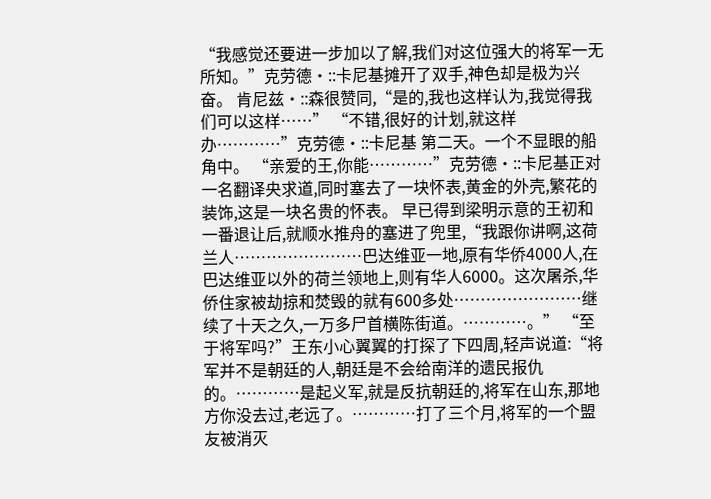“我感觉还要进一步加以了解,我们对这位强大的将军一无所知。”克劳德•::卡尼基摊开了双手,神色却是极为兴奋。 肯尼兹•::森很赞同,“是的,我也这样认为,我觉得我们可以这样……” “不错,很好的计划,就这样办…………”克劳德•::卡尼基 第二天。一个不显眼的船角中。 “亲爱的王,你能…………”克劳德•::卡尼基正对一名翻译央求道,同时塞去了一块怀表,黄金的外壳,繁花的装饰,这是一块名贵的怀表。 早已得到梁明示意的王初和一番退让后,就顺水推舟的塞进了兜里,“我跟你讲啊,这荷兰人……………………巴达维亚一地,原有华侨4000人,在巴达维亚以外的荷兰领地上,则有华人6000。这次屠杀,华侨住家被劫掠和焚毁的就有600多处……………………继续了十天之久,一万多尸首横陈街道。…………。” “至于将军吗?”王东小心翼翼的打探了下四周,轻声说道:“将军并不是朝廷的人,朝廷是不会给南洋的遗民报仇的。…………是起义军,就是反抗朝廷的,将军在山东,那地方你没去过,老远了。…………打了三个月,将军的一个盟友被消灭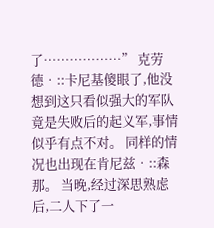了………………” 克劳德•::卡尼基傻眼了,他没想到这只看似强大的军队竟是失败后的起义军,事情似乎有点不对。 同样的情况也出现在肯尼兹•::森那。 当晚,经过深思熟虑后,二人下了一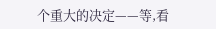个重大的决定——等,看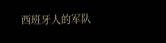西班牙人的军队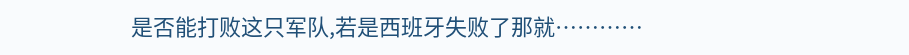是否能打败这只军队,若是西班牙失败了那就…………